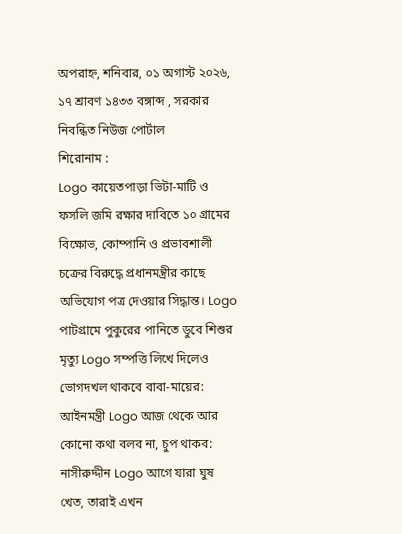অপরাহ্ন, শনিবার, ০১ অগাস্ট ২০২৬, ১৭ শ্রাবণ ১৪৩৩ বঙ্গাব্দ , সরকার নিবন্ধিত নিউজ পোর্টাল
শিরোনাম :
Logo কায়েতপাড়া ভিটা-মাটি ও ফসলি জমি রক্ষার দাবিতে ১০ গ্রামের বিক্ষোভ, কোম্পানি ও প্রভাবশালী চক্রের বিরুদ্ধে প্রধানমন্ত্রীর কাছে অভিযোগ পত্র দেওয়ার সিদ্ধান্ত। Logo পাটগ্রামে পুকুরের পানিতে ডুবে শিশুর মৃত্যু Logo সম্পত্তি লিখে দিলেও ভোগদখল থাকবে বাবা-মায়ের: আইনমন্ত্রী Logo আজ থেকে আর কোনো কথা বলব না, চুপ থাকব: নাসীরুদ্দীন Logo আগে যারা ঘুষ খেত, তারাই এখন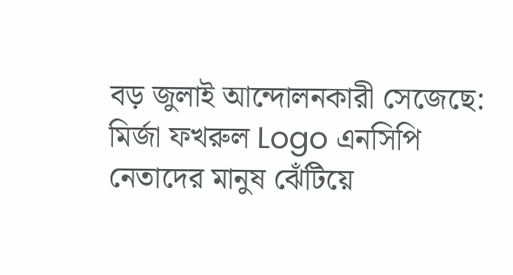বড় জুলাই আন্দোলনকারী সেজেছে: মির্জা ফখরুল Logo এনসিপি নেতাদের মানুষ ঝেঁটিয়ে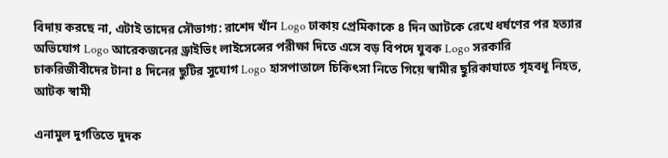বিদায় করছে না, এটাই তাদের সৌভাগ্য: রাশেদ খাঁন Logo ঢাকায় প্রেমিকাকে ৪ দিন আটকে রেখে ধর্ষণের পর হত্যার অভিযোগ Logo আরেকজনের ড্রাইভিং লাইসেন্সের পরীক্ষা দিতে এসে বড় বিপদে যুবক Logo সরকারি চাকরিজীবীদের টানা ৪ দিনের ছুটির সুযোগ Logo হাসপাতালে চিকিৎসা নিতে গিয়ে স্বামীর ছুরিকাঘাতে গৃহবধূ নিহত, আটক স্বামী

এনামুল দুর্গতিতে দুদক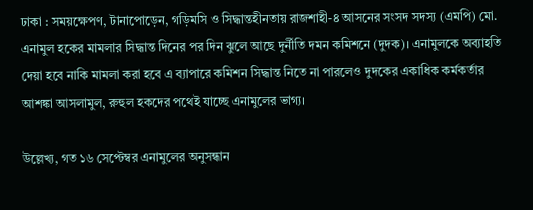ঢাকা : সময়ক্ষেপণ, টানাপোড়েন, গড়িমসি ও সিদ্ধান্তহীনতায় রাজশাহী-৪ আসনের সংসদ সদস্য (এমপি) মো. এনামুল হকের মামলার সিদ্ধান্ত দিনের পর দিন ঝুলে আছে দুর্নীতি দমন কমিশনে (দুদক)। এনামুলকে অব্যাহতি দেয়া হবে নাকি মামলা করা হবে এ ব্যাপারে কমিশন সিদ্ধান্ত নিতে না পারলেও দুদকের একাধিক কর্মকর্তার আশঙ্কা আসলামুল, রুহুল হকদের পথেই যাচ্ছে এনামুলের ভাগ্য।

উল্লেখ্য, গত ১৬ সেপ্টেম্বর এনামুলের অনুসন্ধান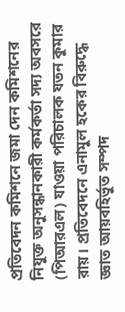প্রতিবেদন কমিশনে জমা দেন কমিশনের নিযুক্ত অনুসন্ধানকারী কর্মকর্তা সদ্য অবসরে (পিআরএল) যাওয়া পরিচালক যতন কুমার রায়। প্রতিবেদনে এনামুল হকের বিরুদ্ধে জ্ঞাত আয়বহির্ভুত সম্পদ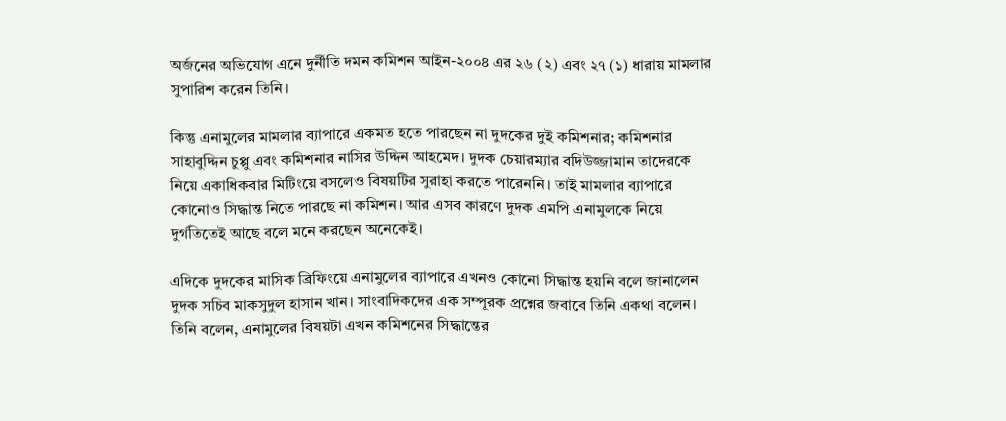অর্জনের অভিযোগ এনে দুর্নীতি দমন কমিশন আইন-২০০৪ এর ২৬ (২) এবং ২৭ (১) ধারায় মামলার সুপারিশ করেন তিনি।

কিন্তু এনামুলের মামলার ব্যাপারে একমত হতে পারছেন না দুদকের দুই কমিশনার; কমিশনার সাহাবুদ্দিন চুপ্পু এবং কমিশনার নাসির উদ্দিন আহমেদ। দুদক চেয়ারম্যার বদিউজ্জামান তাদেরকে নিয়ে একাধিকবার মিটিংয়ে বসলেও বিষয়টির সুরাহা করতে পারেননি। তাই মামলার ব্যাপারে কোনোও সিদ্ধান্ত নিতে পারছে না কমিশন। আর এসব কারণে দুদক এমপি এনামুলকে নিয়ে দুর্গতিতেই আছে বলে মনে করছেন অনেকেই।

এদিকে দুদকের মাসিক ব্রিফিংয়ে এনামুলের ব্যাপারে এখনও কোনো সিদ্ধান্ত হয়নি বলে জানালেন দুদক সচিব মাকসুদুল হাসান খান। সাংবাদিকদের এক সম্পূরক প্রশ্নের জবাবে তিনি একথা বলেন। তিনি বলেন, এনামুলের বিষয়টা এখন কমিশনের সিদ্ধান্তের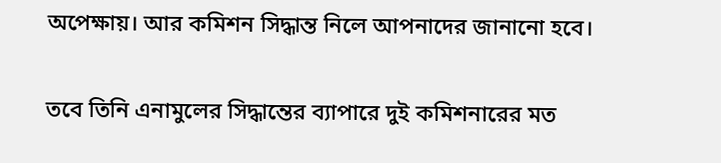অপেক্ষায়। আর কমিশন সিদ্ধান্ত নিলে আপনাদের জানানো হবে।

তবে তিনি এনামুলের সিদ্ধান্তের ব্যাপারে দুই কমিশনারের মত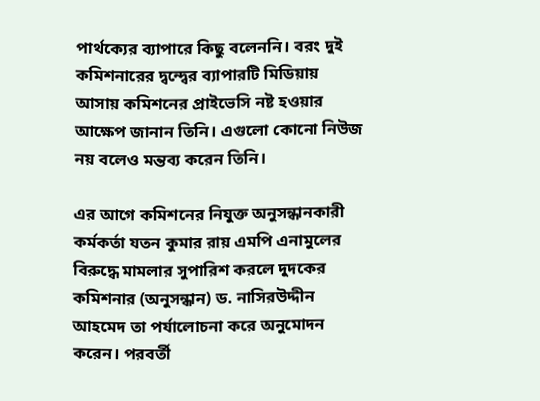পার্থক্যের ব্যাপারে কিছু বলেননি। বরং দুই কমিশনারের দ্বন্দ্বের ব্যাপারটি মিডিয়ায় আসায় কমিশনের প্রাইভেসি নষ্ট হওয়ার আক্ষেপ জানান তিনি। এগুলো কোনো নিউজ নয় বলেও মন্তব্য করেন তিনি।

এর আগে কমিশনের নিযুক্ত অনুসন্ধানকারী কর্মকর্তা যতন কুমার রায় এমপি এনামুলের বিরুদ্ধে মামলার সুপারিশ করলে দুদকের কমিশনার (অনুসন্ধান) ড. নাসিরউদ্দীন আহমেদ তা পর্যালোচনা করে অনুমোদন করেন। পরবর্তী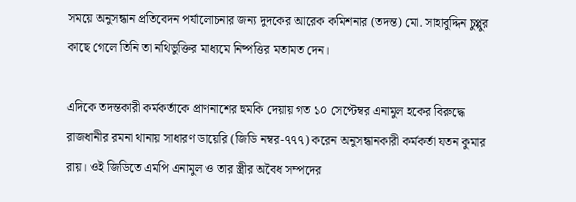সময়ে অনুসন্ধান প্রতিবেদন পর্যালোচনার জন্য দুদকের আরেক কমিশনার (তদন্ত) মো. সাহাবুদ্দিন চুপ্পুর কাছে গেলে তিনি তা নথিভুক্তির মাধ্যমে নিষ্পত্তির মতামত দেন।

এদিকে তদন্তকারী কর্মকর্তাকে প্রাণনাশের হুমকি দেয়ায় গত ১০ সেপ্টেম্বর এনামুল হকের বিরুদ্ধে রাজধানীর রমনা থানায় সাধারণ ডায়েরি (জিডি নম্বর-৭৭৭) করেন অনুসন্ধানকারী কর্মকর্তা যতন কুমার রায়। ওই জিডিতে এমপি এনামুল ও তার স্ত্রীর অবৈধ সম্পদের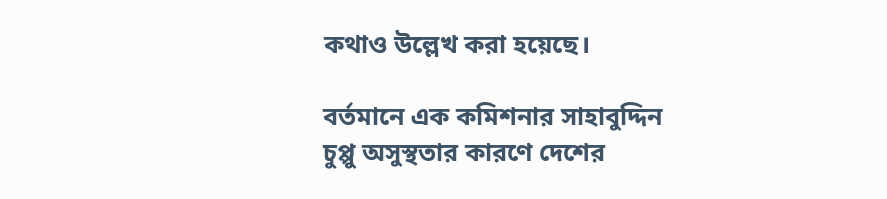কথাও উল্লেখ করা হয়েছে।

বর্তমানে এক কমিশনার সাহাবুদ্দিন চুপ্পু অসুস্থতার কারণে দেশের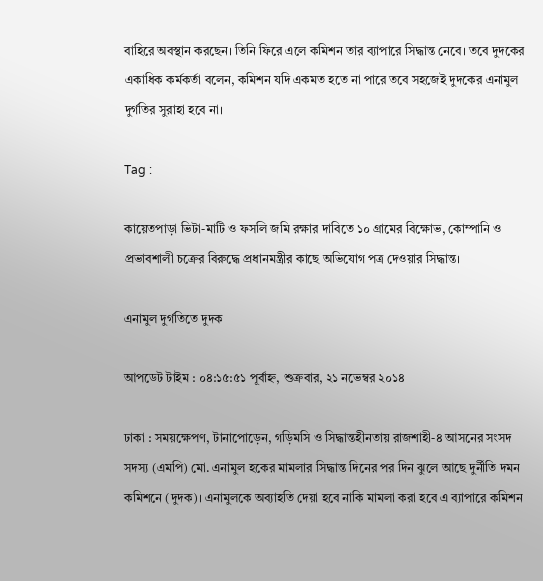বাহিরে অবস্থান করছেন। তিনি ফিরে এলে কমিশন তার ব্যাপারে সিদ্ধান্ত নেবে। তবে দুদকের একাধিক কর্মকর্তা বলেন, কমিশন যদি একমত হতে না পারে তবে সহজেই দুদকের এনামুল দুর্গতির সুরাহা হবে না।

Tag :

কায়েতপাড়া ভিটা-মাটি ও ফসলি জমি রক্ষার দাবিতে ১০ গ্রামের বিক্ষোভ, কোম্পানি ও প্রভাবশালী চক্রের বিরুদ্ধে প্রধানমন্ত্রীর কাছে অভিযোগ পত্র দেওয়ার সিদ্ধান্ত।

এনামুল দুর্গতিতে দুদক

আপডেট টাইম : ০৪:১৫:৫১ পূর্বাহ্ন, শুক্রবার, ২১ নভেম্বর ২০১৪

ঢাকা : সময়ক্ষেপণ, টানাপোড়েন, গড়িমসি ও সিদ্ধান্তহীনতায় রাজশাহী-৪ আসনের সংসদ সদস্য (এমপি) মো. এনামুল হকের মামলার সিদ্ধান্ত দিনের পর দিন ঝুলে আছে দুর্নীতি দমন কমিশনে (দুদক)। এনামুলকে অব্যাহতি দেয়া হবে নাকি মামলা করা হবে এ ব্যাপারে কমিশন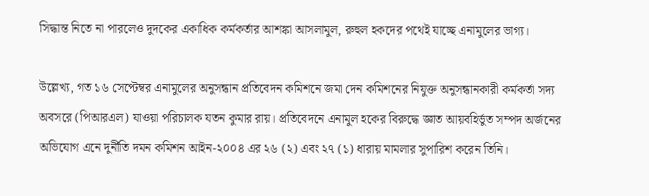সিদ্ধান্ত নিতে না পারলেও দুদকের একাধিক কর্মকর্তার আশঙ্কা আসলামুল, রুহুল হকদের পথেই যাচ্ছে এনামুলের ভাগ্য।

উল্লেখ্য, গত ১৬ সেপ্টেম্বর এনামুলের অনুসন্ধান প্রতিবেদন কমিশনে জমা দেন কমিশনের নিযুক্ত অনুসন্ধানকারী কর্মকর্তা সদ্য অবসরে (পিআরএল) যাওয়া পরিচালক যতন কুমার রায়। প্রতিবেদনে এনামুল হকের বিরুদ্ধে জ্ঞাত আয়বহির্ভুত সম্পদ অর্জনের অভিযোগ এনে দুর্নীতি দমন কমিশন আইন-২০০৪ এর ২৬ (২) এবং ২৭ (১) ধারায় মামলার সুপারিশ করেন তিনি।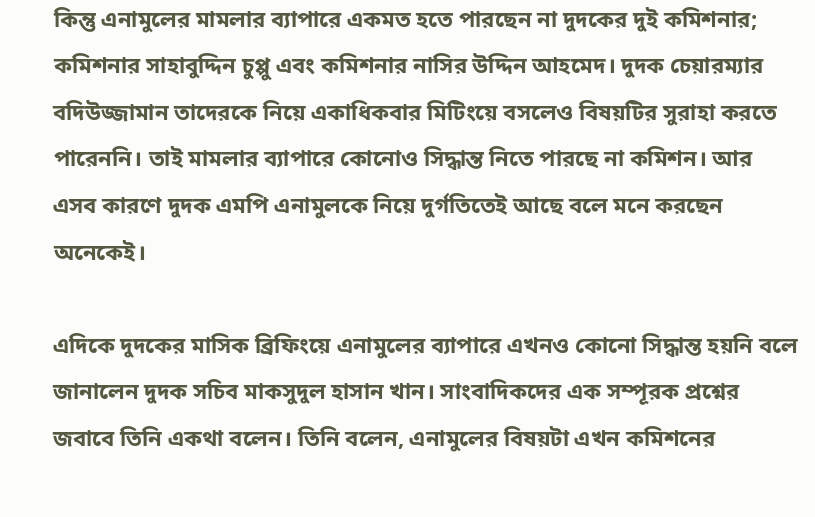কিন্তু এনামুলের মামলার ব্যাপারে একমত হতে পারছেন না দুদকের দুই কমিশনার; কমিশনার সাহাবুদ্দিন চুপ্পু এবং কমিশনার নাসির উদ্দিন আহমেদ। দুদক চেয়ারম্যার বদিউজ্জামান তাদেরকে নিয়ে একাধিকবার মিটিংয়ে বসলেও বিষয়টির সুরাহা করতে পারেননি। তাই মামলার ব্যাপারে কোনোও সিদ্ধান্ত নিতে পারছে না কমিশন। আর এসব কারণে দুদক এমপি এনামুলকে নিয়ে দুর্গতিতেই আছে বলে মনে করছেন অনেকেই।

এদিকে দুদকের মাসিক ব্রিফিংয়ে এনামুলের ব্যাপারে এখনও কোনো সিদ্ধান্ত হয়নি বলে জানালেন দুদক সচিব মাকসুদুল হাসান খান। সাংবাদিকদের এক সম্পূরক প্রশ্নের জবাবে তিনি একথা বলেন। তিনি বলেন, এনামুলের বিষয়টা এখন কমিশনের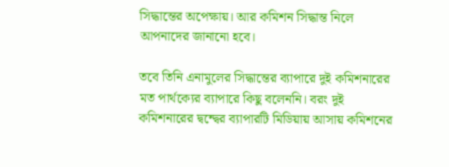সিদ্ধান্তের অপেক্ষায়। আর কমিশন সিদ্ধান্ত নিলে আপনাদের জানানো হবে।

তবে তিনি এনামুলের সিদ্ধান্তের ব্যাপারে দুই কমিশনারের মত পার্থক্যের ব্যাপারে কিছু বলেননি। বরং দুই কমিশনারের দ্বন্দ্বের ব্যাপারটি মিডিয়ায় আসায় কমিশনের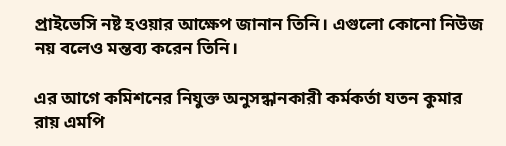প্রাইভেসি নষ্ট হওয়ার আক্ষেপ জানান তিনি। এগুলো কোনো নিউজ নয় বলেও মন্তব্য করেন তিনি।

এর আগে কমিশনের নিযুক্ত অনুসন্ধানকারী কর্মকর্তা যতন কুমার রায় এমপি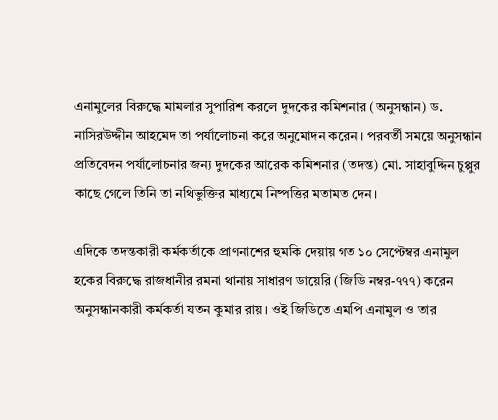এনামুলের বিরুদ্ধে মামলার সুপারিশ করলে দুদকের কমিশনার (অনুসন্ধান) ড. নাসিরউদ্দীন আহমেদ তা পর্যালোচনা করে অনুমোদন করেন। পরবর্তী সময়ে অনুসন্ধান প্রতিবেদন পর্যালোচনার জন্য দুদকের আরেক কমিশনার (তদন্ত) মো. সাহাবুদ্দিন চুপ্পুর কাছে গেলে তিনি তা নথিভুক্তির মাধ্যমে নিষ্পত্তির মতামত দেন।

এদিকে তদন্তকারী কর্মকর্তাকে প্রাণনাশের হুমকি দেয়ায় গত ১০ সেপ্টেম্বর এনামুল হকের বিরুদ্ধে রাজধানীর রমনা থানায় সাধারণ ডায়েরি (জিডি নম্বর-৭৭৭) করেন অনুসন্ধানকারী কর্মকর্তা যতন কুমার রায়। ওই জিডিতে এমপি এনামুল ও তার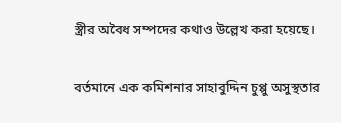স্ত্রীর অবৈধ সম্পদের কথাও উল্লেখ করা হয়েছে।

বর্তমানে এক কমিশনার সাহাবুদ্দিন চুপ্পু অসুস্থতার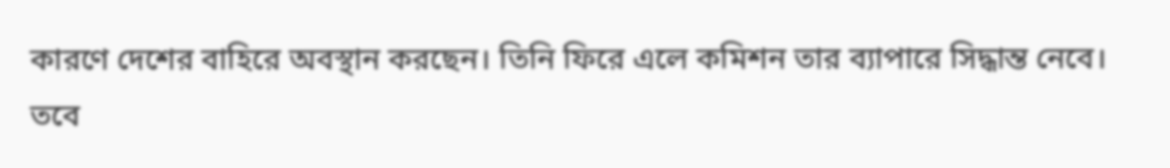কারণে দেশের বাহিরে অবস্থান করছেন। তিনি ফিরে এলে কমিশন তার ব্যাপারে সিদ্ধান্ত নেবে। তবে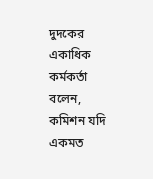দুদকের একাধিক কর্মকর্তা বলেন, কমিশন যদি একমত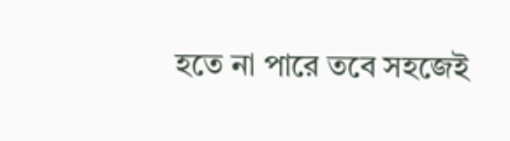হতে না পারে তবে সহজেই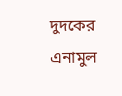দুদকের এনামুল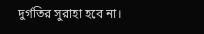দুর্গতির সুরাহা হবে না।